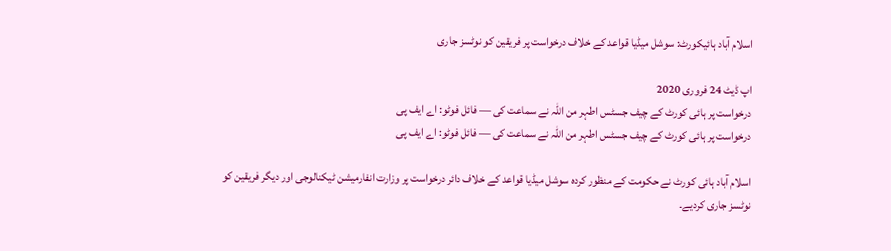اسلام آباد ہائیکورٹ: سوشل میڈیا قواعد کے خلاف درخواست پر فریقین کو نوٹسز جاری

اپ ڈیٹ 24 فروری 2020
درخواست پر ہائی کورٹ کے چیف جسٹس اطہر من اللہ نے سماعت کی — فائل فوٹو: اے ایف پی
درخواست پر ہائی کورٹ کے چیف جسٹس اطہر من اللہ نے سماعت کی — فائل فوٹو: اے ایف پی

اسلام آباد ہائی کورٹ نے حکومت کے منظور کردہ سوشل میڈیا قواعد کے خلاف دائر درخواست پر وزارت انفارمیشن ٹیکنالوجی اور دیگر فریقین کو نوٹسز جاری کردیے۔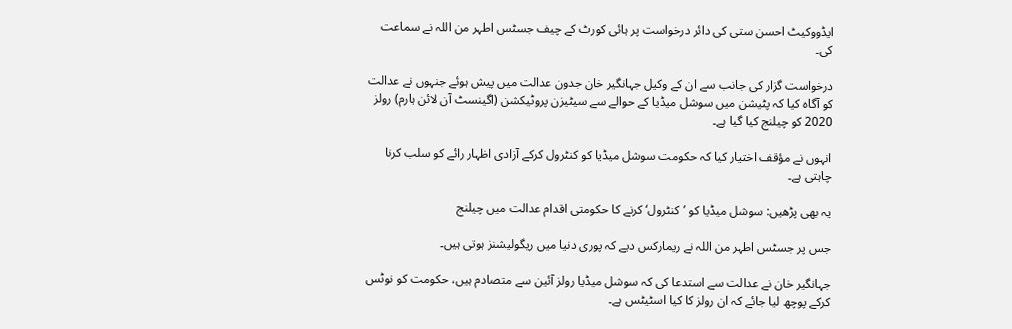ایڈووکیٹ احسن ستی کی دائر درخواست پر ہائی کورٹ کے چیف جسٹس اطہر من اللہ نے سماعت کی۔

درخواست گزار کی جانب سے ان کے وکیل جہانگیر خان جدون عدالت میں پیش ہوئے جنہوں نے عدالت کو آگاہ کیا کہ پٹیشن میں سوشل میڈیا کے حوالے سے سیٹیزن پروٹیکشن (اگینسٹ آن لائن ہارم) رولز 2020 کو چیلنج کیا گیا ہے۔

انہوں نے مؤقف اختیار کیا کہ حکومت سوشل میڈیا کو کنٹرول کرکے آزادی اظہار رائے کو سلب کرنا چاہتی ہے۔

یہ بھی پڑھیں: سوشل میڈیا کو ’کنٹرول‘ کرنے کا حکومتی اقدام عدالت میں چیلنج

جس پر جسٹس اطہر من اللہ نے ریمارکس دیے کہ پوری دنیا میں ریگولیشنز ہوتی ہیں۔

جہانگیر خان نے عدالت سے استدعا کی کہ سوشل میڈیا رولز آئین سے متصادم ہیں، حکومت کو نوٹس کرکے پوچھ لیا جائے کہ ان رولز کا کیا اسٹیٹس ہے۔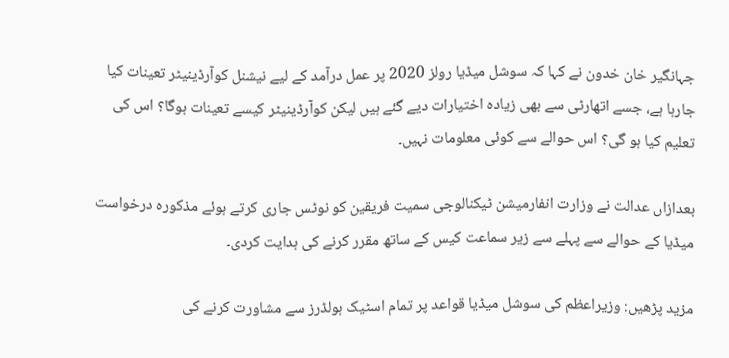جہانگیر خان خدون نے کہا کہ سوشل میڈیا رولز 2020 پر عمل درآمد کے لیے نیشنل کوآرڈینیٹر تعینات کیا جارہا ہے، جسے اتھارٹی سے بھی زیادہ اختیارات دیے گئے ہیں لیکن کوآرڈینیٹر کیسے تعینات ہوگا؟ اس کی تعلیم کیا ہو گی؟ اس حوالے سے کوئی معلومات نہیں۔

بعدازاں عدالت نے وزارت انفارمیشن ٹیکنالوجی سمیت فریقین کو نوٹس جاری کرتے ہوئے مذکورہ درخواست میڈیا کے حوالے سے پہلے سے زیر سماعت کیس کے ساتھ مقرر کرنے کی ہدایت کردی۔

مزید پڑھیں: وزیراعظم کی سوشل میڈیا قواعد پر تمام اسٹیک ہولڈرز سے مشاورت کرنے کی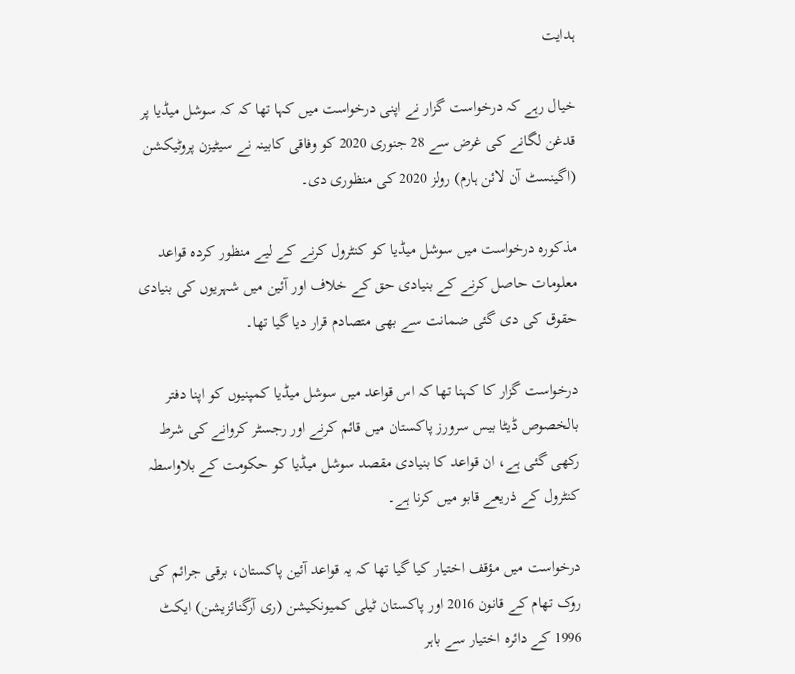ہدایت

خیال رہے کہ درخواست گزار نے اپنی درخواست میں کہا تھا کہ کہ سوشل میڈیا پر قدغن لگانے کی غرض سے 28 جنوری 2020 کو وفاقی کابینہ نے سیٹیزن پروٹیکشن (اگینسٹ آن لائن ہارم) رولز 2020 کی منظوری دی۔

مذکورہ درخواست میں سوشل میڈیا کو کنٹرول کرنے کے لیے منظور کردہ قواعد معلومات حاصل کرنے کے بنیادی حق کے خلاف اور آئین میں شہریوں کی بنیادی حقوق کی دی گئی ضمانت سے بھی متصادم قرار دیا گیا تھا۔

درخواست گزار کا کہنا تھا کہ اس قواعد میں سوشل میڈیا کمپنیوں کو اپنا دفتر بالخصوص ڈیٹا بیس سرورز پاکستان میں قائم کرنے اور رجسٹر کروانے کی شرط رکھی گئی ہے، ان قواعد کا بنیادی مقصد سوشل میڈیا کو حکومت کے بلاواسطہ کنٹرول کے ذریعے قابو میں کرنا ہے۔

درخواست میں مؤقف اختیار کیا گیا تھا کہ یہ قواعد آئین پاکستان، برقی جرائم کی روک تھام کے قانون 2016 اور پاکستان ٹیلی کمیونکیشن (ری آرگنائزیشن) ایکٹ 1996 کے دائرہ اختیار سے باہر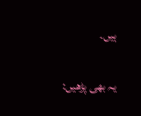ہیں۔

یہ بھی پڑھیں: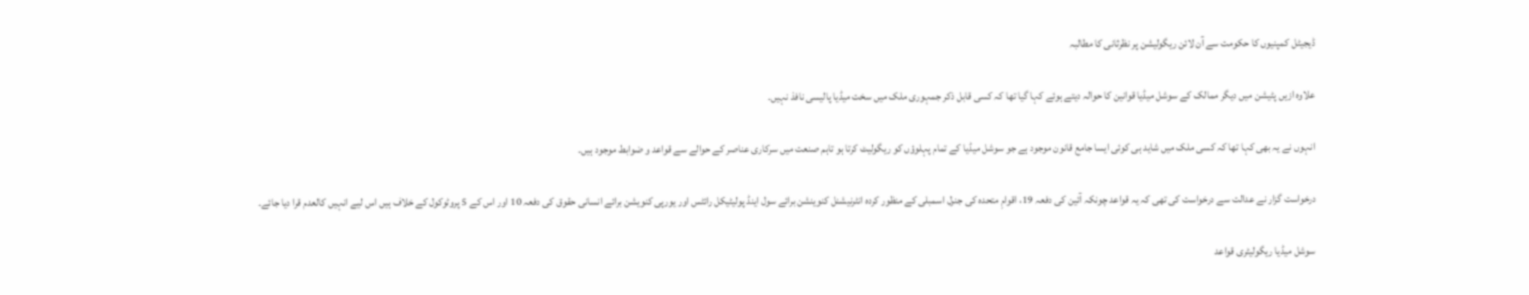ڈیجیٹل کمپنیوں کا حکومت سے آن لائن ریگولیشن پر نظرثانی کا مطالبہ

علاوہ ازیں پٹیشن میں دیگر ممالک کے سوشل میڈیا قوانین کا حوالہ دیتے ہوئے کہا گیا تھا کہ کسی قابل ذکر جمہوری ملک میں سخت میڈیا پالیسی نافذ نہیں۔

انہوں نے یہ بھی کہا تھا کہ کسی ملک میں شاید ہی کوئی ایسا جامع قانون موجود ہے جو سوشل میڈیا کے تمام پہلوؤں کو ریگولیٹ کرتا ہو تاہم صنعت میں سرکاری عناصر کے حوالے سے قواعد و ضوابط موجود ہیں۔

درخواست گزار نے عدالت سے درخواست کی تھی کہ یہ قواعد چونکہ آئین کی دفعہ 19، اقوامِ متحدہ کی جنرل اسمبلی کے منظور کردہ انٹرنیشنل کنوینشن برائے سول اینڈ پولیٹیکل رائٹس اور یورپی کنویشن برائے انسانی حقوق کی دفعہ 10 اور اس کے 5 پروٹوکول کے خلاف ہیں اس لیے انہیں کالعدم قرا دیا جائے۔

سوشل میڈیا ریگولیٹری قواعد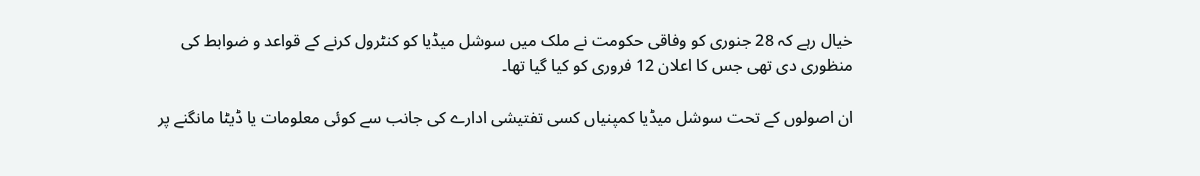خیال رہے کہ 28 جنوری کو وفاقی حکومت نے ملک میں سوشل میڈیا کو کنٹرول کرنے کے قواعد و ضوابط کی منظوری دی تھی جس کا اعلان 12 فروری کو کیا گیا تھا۔

ان اصولوں کے تحت سوشل میڈیا کمپنیاں کسی تفتیشی ادارے کی جانب سے کوئی معلومات یا ڈیٹا مانگنے پر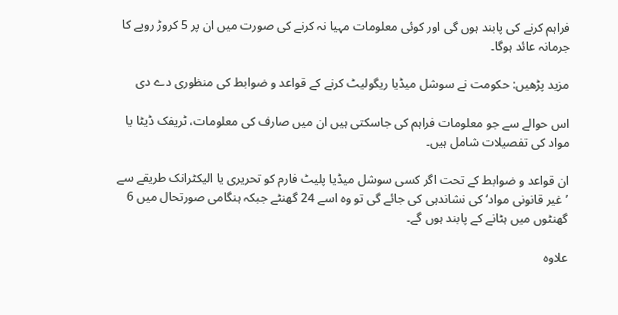فراہم کرنے کی پابند ہوں گی اور کوئی معلومات مہیا نہ کرنے کی صورت میں ان پر 5 کروڑ روپے کا جرمانہ عائد ہوگا۔

مزید پڑھیں: حکومت نے سوشل میڈیا ریگولیٹ کرنے کے قواعد و ضوابط کی منظوری دے دی

اس حوالے سے جو معلومات فراہم کی جاسکتی ہیں ان میں صارف کی معلومات، ٹریفک ڈیٹا یا مواد کی تفصیلات شامل ہیں۔

ان قواعد و ضوابط کے تحت اگر کسی سوشل میڈیا پلیٹ فارم کو تحریری یا الیکٹرانک طریقے سے ’غیر قانونی مواد‘ کی نشاندہی کی جائے گی تو وہ اسے 24 گھنٹے جبکہ ہنگامی صورتحال میں 6 گھنٹوں میں ہٹانے کے پابند ہوں گے۔

علاوہ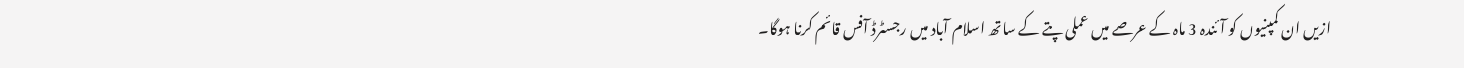ازیں ان کمپنیوں کو آئندہ 3 ماہ کے عرصے میں عملی پتے کے ساتھ اسلام آباد میں رجسٹرڈ آفس قائم کرنا ہوگا۔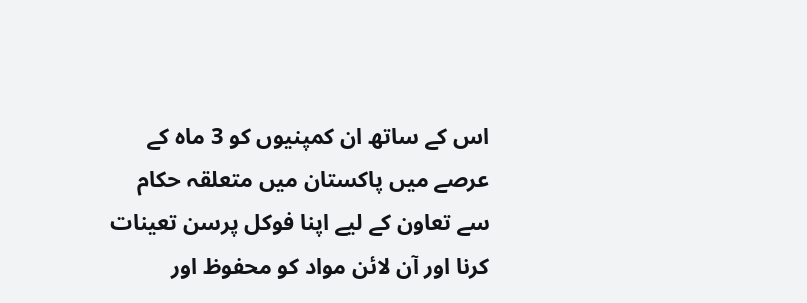اس کے ساتھ ان کمپنیوں کو 3 ماہ کے عرصے میں پاکستان میں متعلقہ حکام سے تعاون کے لیے اپنا فوکل پرسن تعینات کرنا اور آن لائن مواد کو محفوظ اور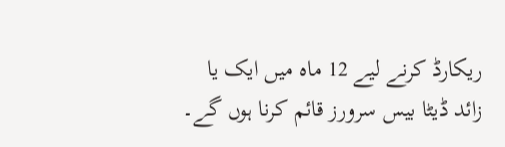ریکارڈ کرنے لیے 12 ماہ میں ایک یا زائد ڈیٹا بیس سرورز قائم کرنا ہوں گے۔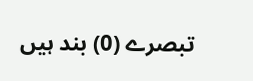تبصرے (0) بند ہیں